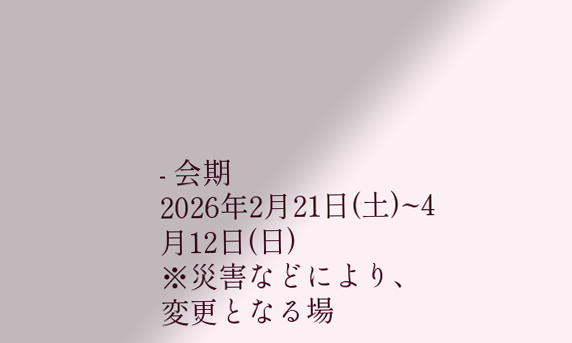- 会期
2026年2月21日(土)~4月12日(日)
※災害などにより、変更となる場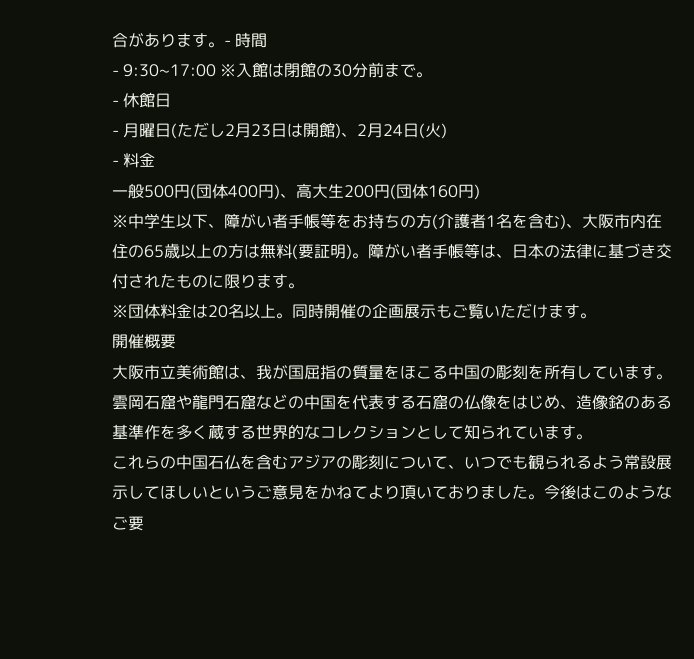合があります。- 時間
- 9:30~17:00 ※入館は閉館の30分前まで。
- 休館日
- 月曜日(ただし2月23日は開館)、2月24日(火)
- 料金
一般500円(団体400円)、高大生200円(団体160円)
※中学生以下、障がい者手帳等をお持ちの方(介護者1名を含む)、大阪市内在住の65歳以上の方は無料(要証明)。障がい者手帳等は、日本の法律に基づき交付されたものに限ります。
※団体料金は20名以上。同時開催の企画展示もご覧いただけます。
開催概要
大阪市立美術館は、我が国屈指の質量をほこる中国の彫刻を所有しています。雲岡石窟や龍門石窟などの中国を代表する石窟の仏像をはじめ、造像銘のある基準作を多く蔵する世界的なコレクションとして知られています。
これらの中国石仏を含むアジアの彫刻について、いつでも観られるよう常設展示してほしいというご意見をかねてより頂いておりました。今後はこのようなご要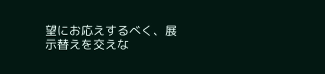望にお応えするべく、展示替えを交えな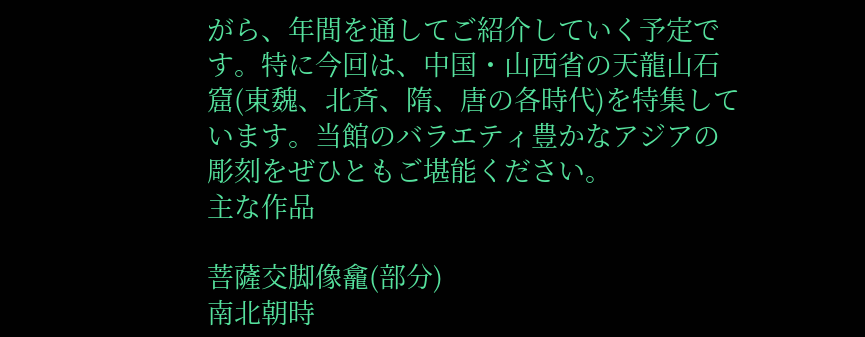がら、年間を通してご紹介していく予定です。特に今回は、中国・山西省の天龍山石窟(東魏、北斉、隋、唐の各時代)を特集しています。当館のバラエティ豊かなアジアの彫刻をぜひともご堪能ください。
主な作品

菩薩交脚像龕(部分)
南北朝時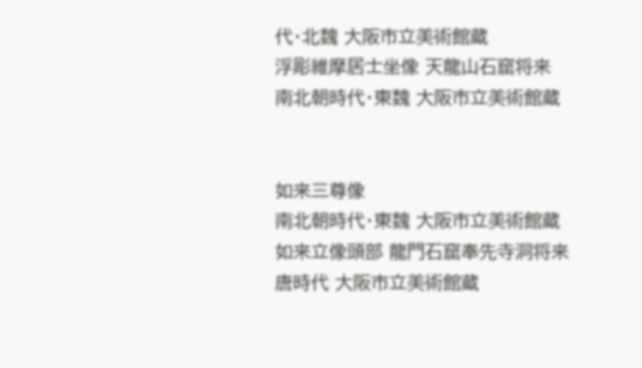代・北魏 大阪市立美術館蔵
浮彫維摩居士坐像 天龍山石窟将来
南北朝時代・東魏 大阪市立美術館蔵


如来三尊像
南北朝時代・東魏 大阪市立美術館蔵
如来立像頭部 龍門石窟奉先寺洞将来
唐時代 大阪市立美術館蔵